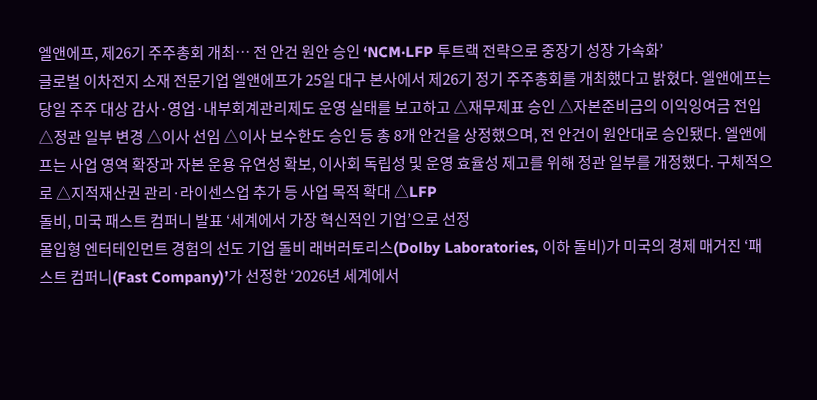엘앤에프, 제26기 주주총회 개최… 전 안건 원안 승인 ‘NCM·LFP 투트랙 전략으로 중장기 성장 가속화’
글로벌 이차전지 소재 전문기업 엘앤에프가 25일 대구 본사에서 제26기 정기 주주총회를 개최했다고 밝혔다. 엘앤에프는 당일 주주 대상 감사·영업·내부회계관리제도 운영 실태를 보고하고 △재무제표 승인 △자본준비금의 이익잉여금 전입 △정관 일부 변경 △이사 선임 △이사 보수한도 승인 등 총 8개 안건을 상정했으며, 전 안건이 원안대로 승인됐다. 엘앤에프는 사업 영역 확장과 자본 운용 유연성 확보, 이사회 독립성 및 운영 효율성 제고를 위해 정관 일부를 개정했다. 구체적으로 △지적재산권 관리·라이센스업 추가 등 사업 목적 확대 △LFP
돌비, 미국 패스트 컴퍼니 발표 ‘세계에서 가장 혁신적인 기업’으로 선정
몰입형 엔터테인먼트 경험의 선도 기업 돌비 래버러토리스(Dolby Laboratories, 이하 돌비)가 미국의 경제 매거진 ‘패스트 컴퍼니(Fast Company)’가 선정한 ‘2026년 세계에서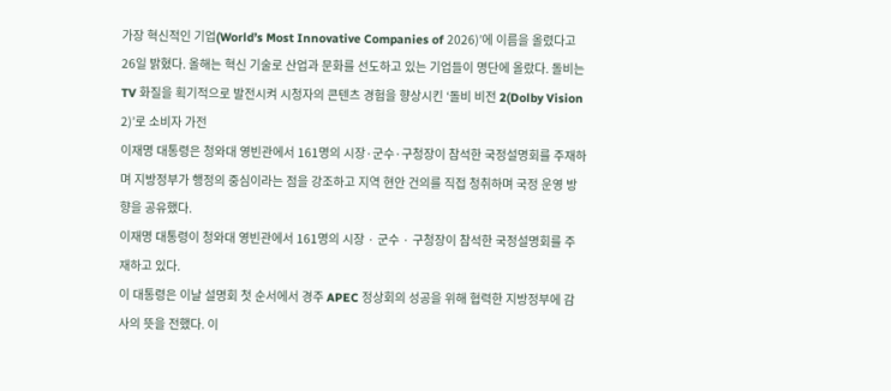가장 혁신적인 기업(World’s Most Innovative Companies of 2026)’에 이름을 올렸다고 26일 밝혔다. 올해는 혁신 기술로 산업과 문화를 선도하고 있는 기업들이 명단에 올랐다. 돌비는 TV 화질을 획기적으로 발전시켜 시청자의 콘텐츠 경험을 향상시킨 ‘돌비 비전 2(Dolby Vision 2)’로 소비자 가전
이재명 대통령은 청와대 영빈관에서 161명의 시장·군수·구청장이 참석한 국정설명회를 주재하며 지방정부가 행정의 중심이라는 점을 강조하고 지역 현안 건의를 직접 청취하며 국정 운영 방향을 공유했다.
이재명 대통령이 청와대 영빈관에서 161명의 시장 · 군수 · 구청장이 참석한 국정설명회를 주재하고 있다.
이 대통령은 이날 설명회 첫 순서에서 경주 APEC 정상회의 성공을 위해 협력한 지방정부에 감사의 뜻을 전했다. 이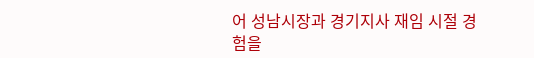어 성남시장과 경기지사 재임 시절 경험을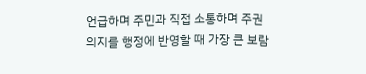언급하며 주민과 직접 소통하며 주권 의지를 행정에 반영할 때 가장 큰 보람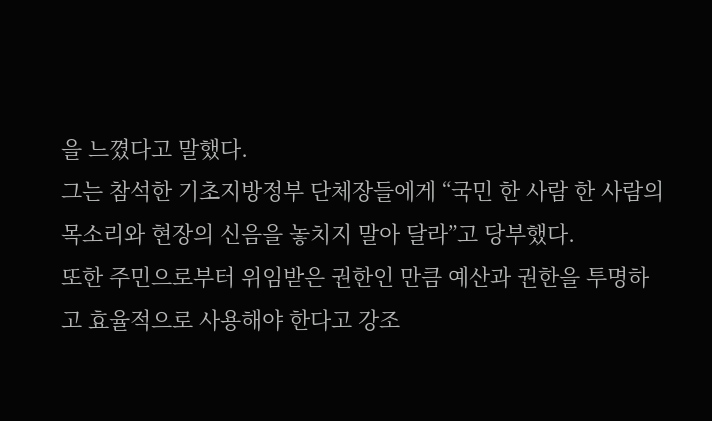을 느꼈다고 말했다.
그는 참석한 기초지방정부 단체장들에게 “국민 한 사람 한 사람의 목소리와 현장의 신음을 놓치지 말아 달라”고 당부했다.
또한 주민으로부터 위임받은 권한인 만큼 예산과 권한을 투명하고 효율적으로 사용해야 한다고 강조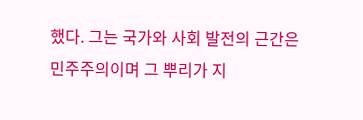했다. 그는 국가와 사회 발전의 근간은 민주주의이며 그 뿌리가 지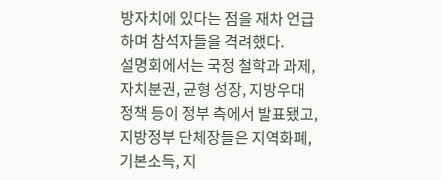방자치에 있다는 점을 재차 언급하며 참석자들을 격려했다.
설명회에서는 국정 철학과 과제, 자치분권, 균형 성장, 지방우대 정책 등이 정부 측에서 발표됐고, 지방정부 단체장들은 지역화폐, 기본소득, 지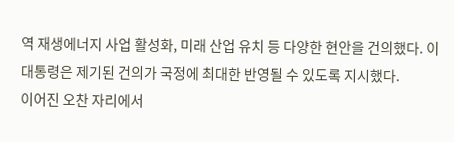역 재생에너지 사업 활성화, 미래 산업 유치 등 다양한 현안을 건의했다. 이 대통령은 제기된 건의가 국정에 최대한 반영될 수 있도록 지시했다.
이어진 오찬 자리에서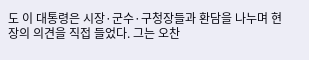도 이 대통령은 시장·군수·구청장들과 환담을 나누며 현장의 의견을 직접 들었다. 그는 오찬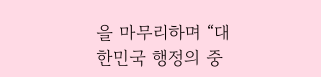을 마무리하며 “대한민국 행정의 중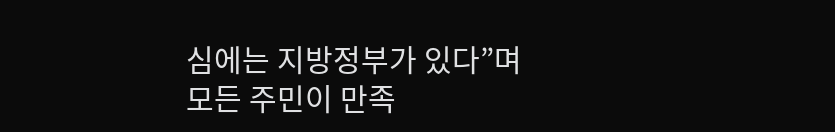심에는 지방정부가 있다”며 모든 주민이 만족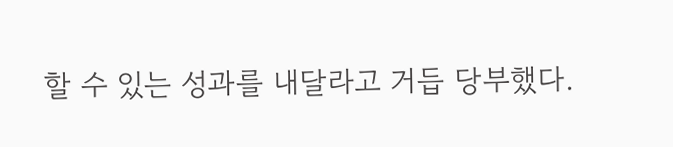할 수 있는 성과를 내달라고 거듭 당부했다.